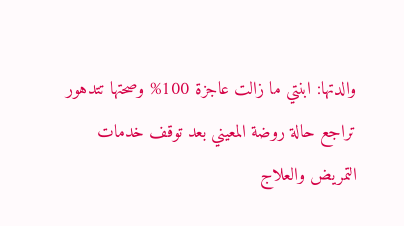والدتها: ابنتي ما زالت عاجزة 100% وصحتها تتدهور
تراجع حالة روضة المعيني بعد توقف خدمات التمريض والعلاج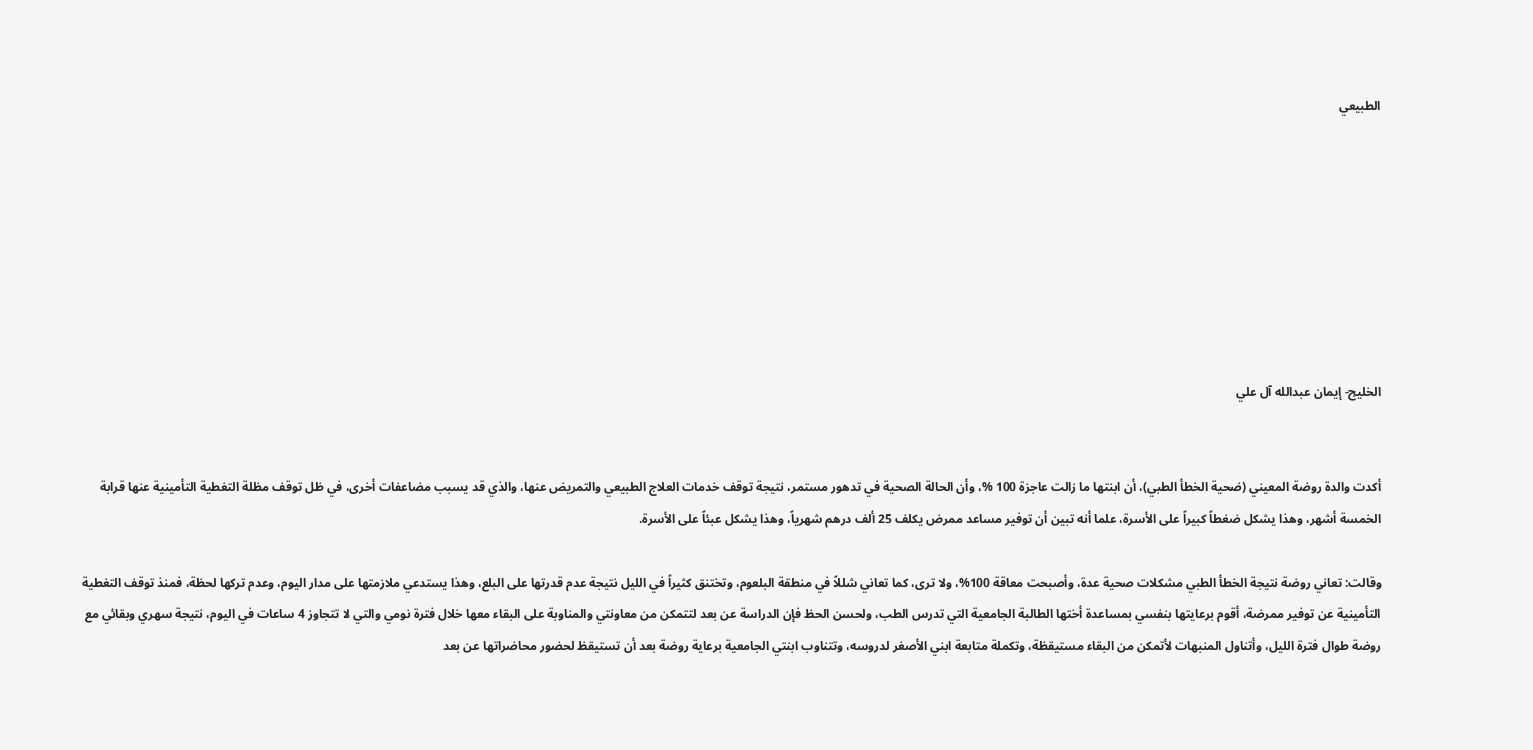الطبيعي








الخليج- إيمان عبدالله آل علي


أكدت والدة روضة المعيني (ضحية الخطأ الطبي)، أن ابنتها ما زالت عاجزة 100 %، وأن الحالة الصحية في تدهور مستمر، نتيجة توقف خدمات العلاج الطبيعي والتمريض عنها، والذي قد يسبب مضاعفات أخرى، في ظل توقف مظلة التغطية التأمينية عنها قرابة الخمسة أشهر، وهذا يشكل ضغطاً كبيراً على الأسرة، علما أنه تبين أن توفير مساعد ممرض يكلف 25 ألف درهم شهرياً، وهذا يشكل عبئاً على الأسرة.

وقالت: تعاني روضة نتيجة الخطأ الطبي مشكلات صحية عدة، وأصبحت معاقة 100%، ولا ترى، كما تعاني شللاً في منطقة البلعوم، وتختنق كثيراً في الليل نتيجة عدم قدرتها على البلع، وهذا يستدعي ملازمتها على مدار اليوم، وعدم تركها لحظة، فمنذ توقف التغطية التأمينية عن توفير ممرضة، أقوم برعايتها بنفسي بمساعدة أختها الطالبة الجامعية التي تدرس الطب، ولحسن الحظ فإن الدراسة عن بعد لتتمكن من معاونتي والمناوبة على البقاء معها خلال فترة نومي والتي لا تتجاوز 4 ساعات في اليوم، نتيجة سهري وبقائي مع روضة طوال فترة الليل، وأتناول المنبهات لأتمكن من البقاء مستيقظة، وتكملة متابعة ابني الأصغر لدروسه، وتتناوب ابنتي الجامعية برعاية روضة بعد أن تستيقظ لحضور محاضراتها عن بعد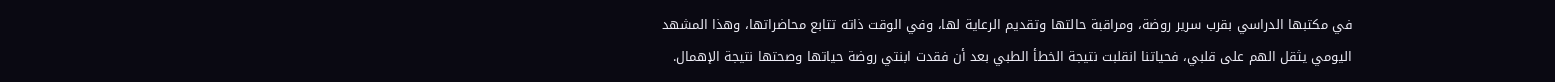في مكتبها الدراسي بقرب سرير روضة، ومراقبة حالتها وتقديم الرعاية لها، وفي الوقت ذاته تتابع محاضراتها، وهذا المشهد اليومي يثقل الهم على قلبي، فحياتنا انقلبت نتيجة الخطأ الطبي بعد أن فقدت ابنتي روضة حياتها وصحتها نتيجة الإهمال.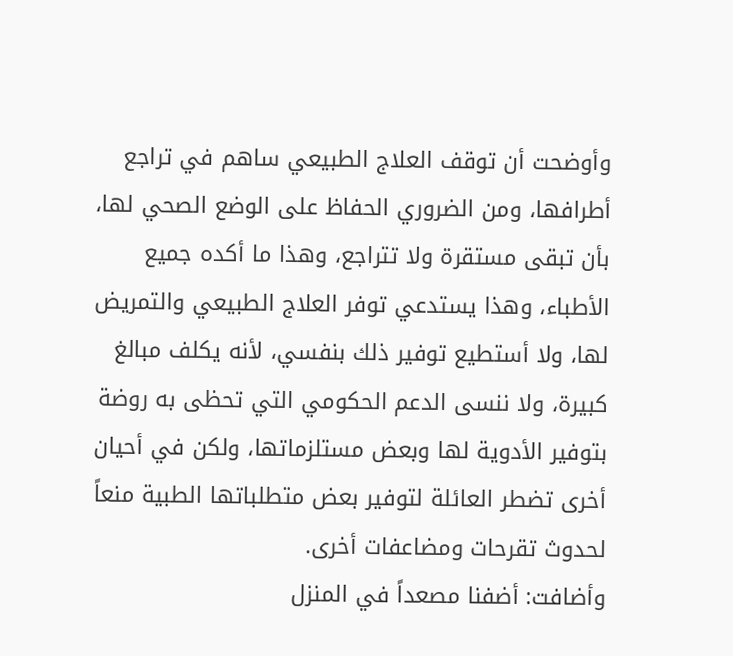وأوضحت أن توقف العلاج الطبيعي ساهم في تراجع أطرافها، ومن الضروري الحفاظ على الوضع الصحي لها، بأن تبقى مستقرة ولا تتراجع، وهذا ما أكده جميع الأطباء، وهذا يستدعي توفر العلاج الطبيعي والتمريض لها، ولا أستطيع توفير ذلك بنفسي، لأنه يكلف مبالغ كبيرة، ولا ننسى الدعم الحكومي التي تحظى به روضة بتوفير الأدوية لها وبعض مستلزماتها، ولكن في أحيان أخرى تضطر العائلة لتوفير بعض متطلباتها الطبية منعاً لحدوث تقرحات ومضاعفات أخرى.
وأضافت: أضفنا مصعداً في المنزل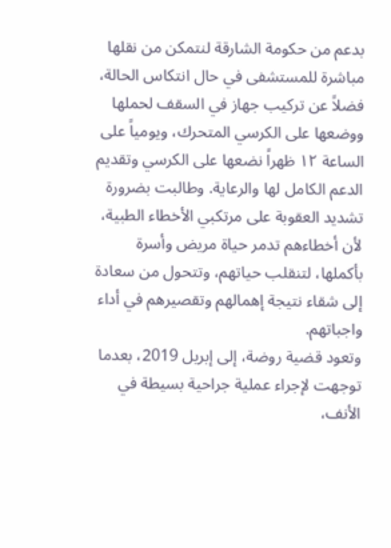بدعم من حكومة الشارقة لنتمكن من نقلها مباشرة للمستشفى في حال انتكاس الحالة، فضلاً عن تركيب جهاز في السقف لحملها ووضعها على الكرسي المتحرك، ويومياً على الساعة ١٢ ظهراً نضعها على الكرسي وتقديم الدعم الكامل لها والرعاية. وطالبت بضرورة تشديد العقوبة على مرتكبي الأخطاء الطبية، لأن أخطاءهم تدمر حياة مريض وأسرة بأكملها، لتنقلب حياتهم، وتتحول من سعادة إلى شقاء نتيجة إهمالهم وتقصيرهم في أداء واجباتهم.
وتعود قضية روضة، إلى إبريل 2019، بعدما توجهت لإجراء عملية جراحية بسيطة في الأنف،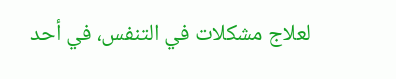لعلاج مشكلات في التنفس، في أحد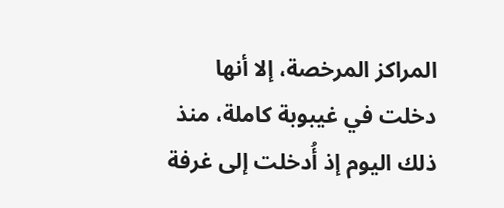المراكز المرخصة، إلا أنها دخلت في غيبوبة كاملة، منذ ذلك اليوم إذ أُدخلت إلى غرفة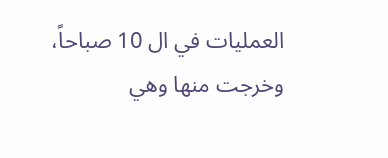العمليات في ال 10 صباحاً، وخرجت منها وهي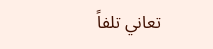تعاني تلفاً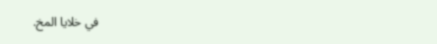في خلايا المخ.